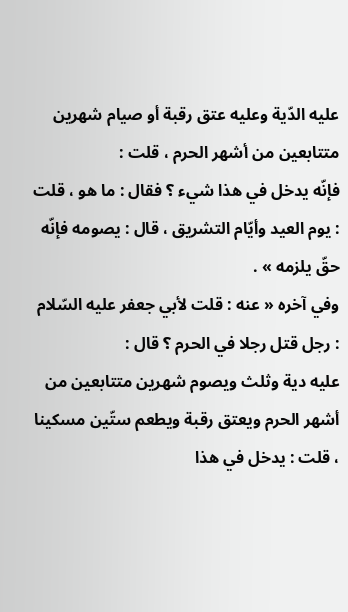عليه الدّية وعليه عتق رقبة أو صيام شهرين متتابعين من أشهر الحرم ، قلت :
فإنّه يدخل في هذا شيء ؟ فقال : ما هو ، قلت : يوم العيد وأيّام التشريق ، قال : يصومه فإنّه حقّ يلزمه » .
وفي آخره « عنه : قلت لأبي جعفر عليه السّلام : رجل قتل رجلا في الحرم ؟ قال :
عليه دية وثلث ويصوم شهرين متتابعين من أشهر الحرم ويعتق رقبة ويطعم ستّين مسكينا ، قلت : يدخل في هذا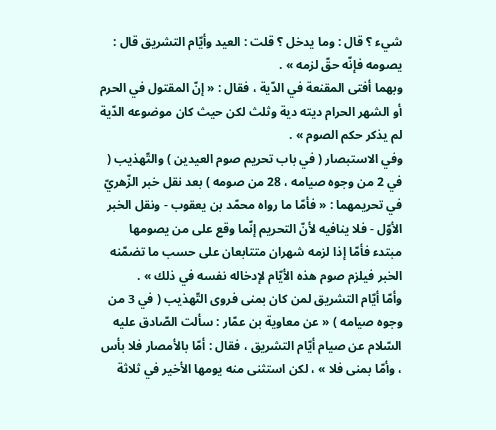شيء ؟ قال : وما يدخل ؟ قلت : العيد وأيّام التشريق قال : يصومه فإنّه حقّ لزمه » .
وبهما أفتى المقنعة في الدّية ، فقال : « إنّ المقتول في الحرم أو الشهر الحرام ديته دية وثلث لكن حيث كان موضوعه الدّية لم يذكر حكم الصوم » .
وفي الاستبصار ( في باب تحريم صوم العيدين ) والتّهذيب ( في 2 من وجوه صيامه ، 28 من صومه ) بعد نقل خبر الزّهريّ في تحريمهما : « فأمّا ما رواه محمّد بن يعقوب - ونقل الخبر الأوّل - فلا ينافيه لأنّ التحريم إنّما وقع على من يصومها مبتدء فأمّا إذا لزمه شهران متتابعان على حسب ما تضمّنه الخبر فيلزم صوم هذه الأيّام لإدخاله نفسه في ذلك » .
وأمّا أيّام التشريق لمن كان بمنى فروى التّهذيب ( في 3 من وجوه صيامه ) « عن معاوية بن عمّار : سألت الصّادق عليه السّلام عن صيام أيّام التشريق ، فقال : أمّا بالأمصار فلا بأس ، وأمّا بمنى فلا » ، لكن استثنى منه يومها الأخير في ثلاثة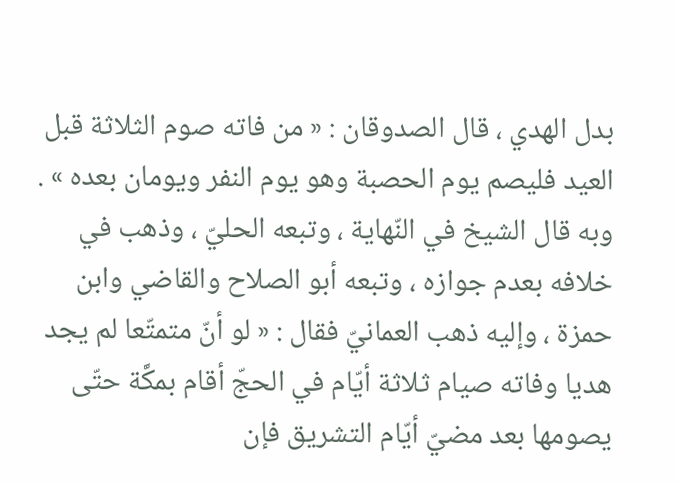بدل الهدي ، قال الصدوقان : « من فاته صوم الثلاثة قبل العيد فليصم يوم الحصبة وهو يوم النفر ويومان بعده » . وبه قال الشيخ في النّهاية ، وتبعه الحليّ ، وذهب في خلافه بعدم جوازه ، وتبعه أبو الصلاح والقاضي وابن حمزة ، وإليه ذهب العمانيّ فقال : « لو أنّ متمتّعا لم يجد هديا وفاته صيام ثلاثة أيّام في الحجّ أقام بمكَّة حتّى يصومها بعد مضيّ أيّام التشريق فإن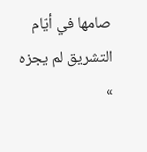صامها في أيّام التشريق لم يجزه »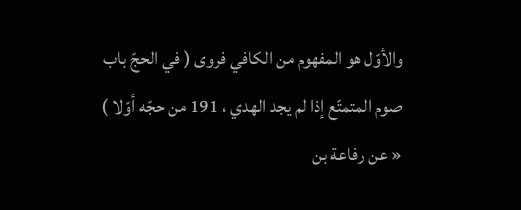والأوّل هو المفهوم من الكافي فروى ( في الحجّ باب صوم المتمتّع إذا لم يجد الهدي ، 191 من حجّه أوّلا ) « عن رفاعة بن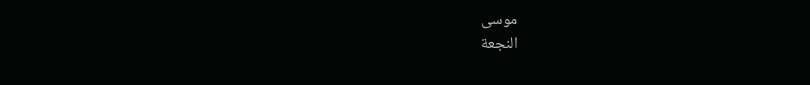موسى
النجعة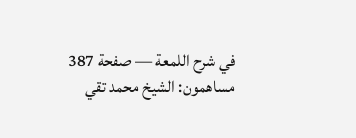في شرح اللمعة — صفحة 387
مساهمون: الشيخ محمد تقي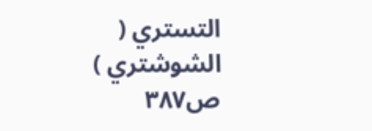التستري ( الشوشتري )
ص٣٨٧